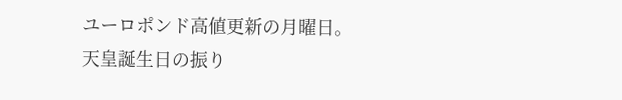ユーロポンド高値更新の月曜日。
天皇誕生日の振り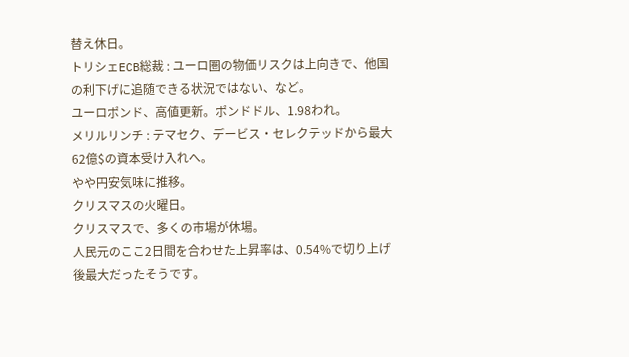替え休日。
トリシェECB総裁 : ユーロ圏の物価リスクは上向きで、他国の利下げに追随できる状況ではない、など。
ユーロポンド、高値更新。ポンドドル、1.98われ。
メリルリンチ : テマセク、デービス・セレクテッドから最大62億$の資本受け入れへ。
やや円安気味に推移。
クリスマスの火曜日。
クリスマスで、多くの市場が休場。
人民元のここ2日間を合わせた上昇率は、0.54%で切り上げ後最大だったそうです。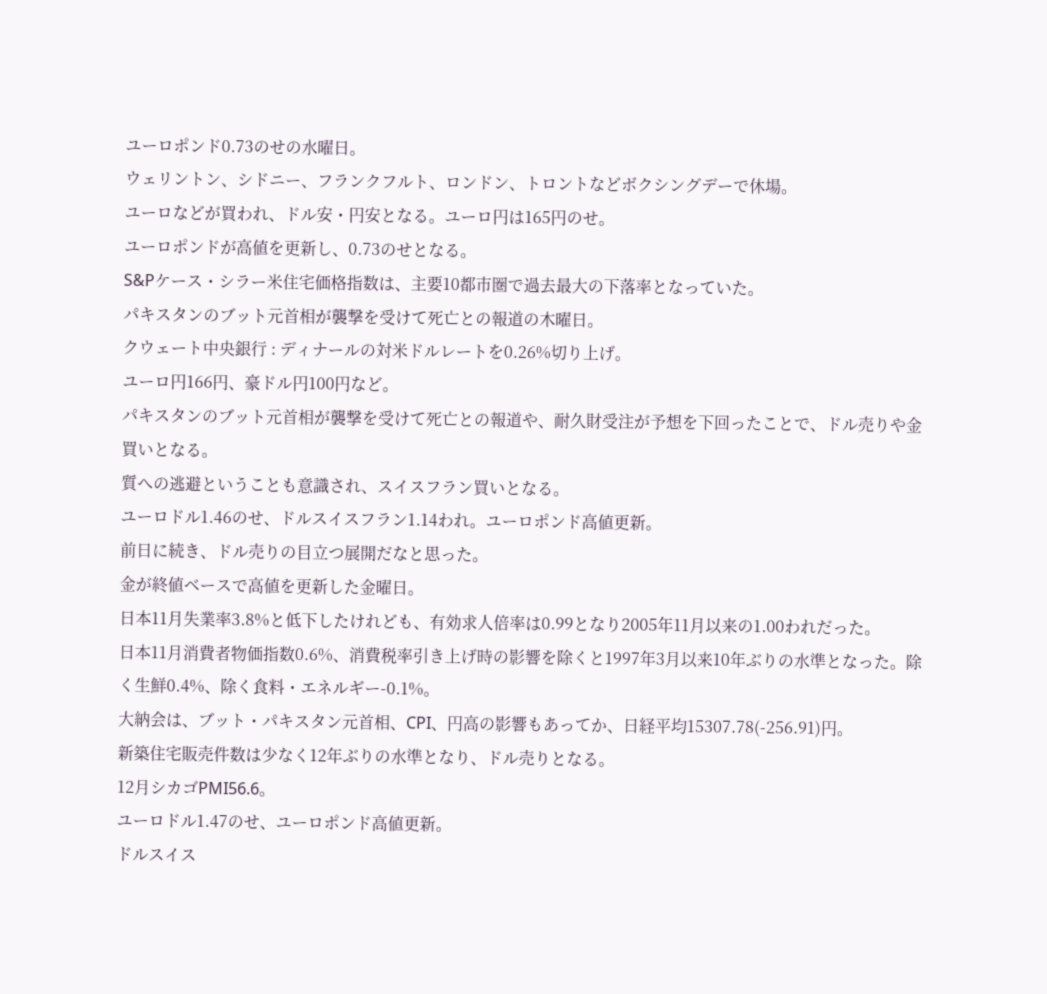ユーロポンド0.73のせの水曜日。
ウェリントン、シドニー、フランクフルト、ロンドン、トロントなどボクシングデーで休場。
ユーロなどが買われ、ドル安・円安となる。ユーロ円は165円のせ。
ユーロポンドが高値を更新し、0.73のせとなる。
S&Pケース・シラー米住宅価格指数は、主要10都市圏で過去最大の下落率となっていた。
パキスタンのブット元首相が襲撃を受けて死亡との報道の木曜日。
クウェート中央銀行 : ディナールの対米ドルレートを0.26%切り上げ。
ユーロ円166円、豪ドル円100円など。
パキスタンのブット元首相が襲撃を受けて死亡との報道や、耐久財受注が予想を下回ったことで、ドル売りや金買いとなる。
質への逃避ということも意識され、スイスフラン買いとなる。
ユーロドル1.46のせ、ドルスイスフラン1.14われ。ユーロポンド高値更新。
前日に続き、ドル売りの目立つ展開だなと思った。
金が終値ベースで高値を更新した金曜日。
日本11月失業率3.8%と低下したけれども、有効求人倍率は0.99となり2005年11月以来の1.00われだった。
日本11月消費者物価指数0.6%、消費税率引き上げ時の影響を除くと1997年3月以来10年ぶりの水準となった。除く生鮮0.4%、除く食料・エネルギー-0.1%。
大納会は、ブット・パキスタン元首相、CPI、円高の影響もあってか、日経平均15307.78(-256.91)円。
新築住宅販売件数は少なく12年ぶりの水準となり、ドル売りとなる。
12月シカゴPMI56.6。
ユーロドル1.47のせ、ユーロポンド高値更新。
ドルスイス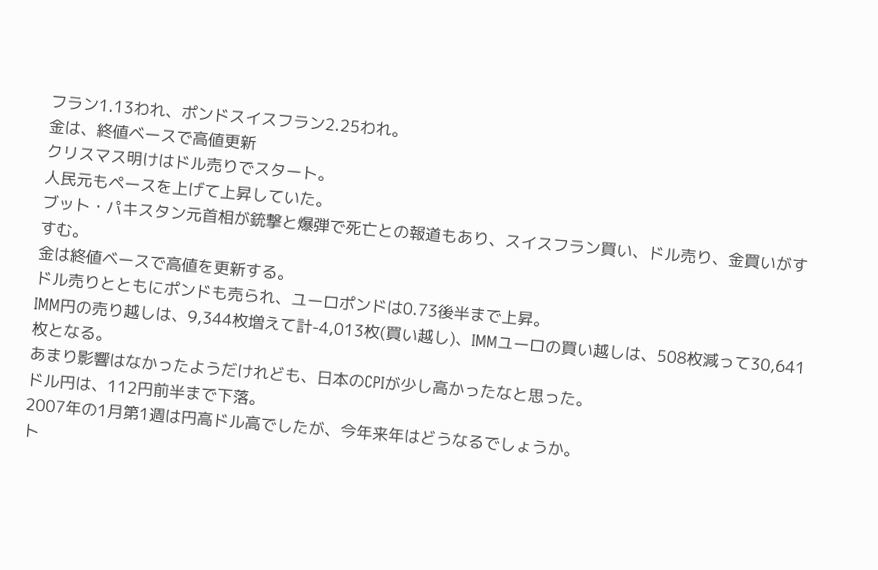フラン1.13われ、ポンドスイスフラン2.25われ。
金は、終値ベースで高値更新
クリスマス明けはドル売りでスタート。
人民元もペースを上げて上昇していた。
ブット・パキスタン元首相が銃撃と爆弾で死亡との報道もあり、スイスフラン買い、ドル売り、金買いがすすむ。
金は終値ベースで高値を更新する。
ドル売りとともにポンドも売られ、ユーロポンドは0.73後半まで上昇。
IMM円の売り越しは、9,344枚増えて計-4,013枚(買い越し)、IMMユーロの買い越しは、508枚減って30,641枚となる。
あまり影響はなかったようだけれども、日本のCPIが少し高かったなと思った。
ドル円は、112円前半まで下落。
2007年の1月第1週は円高ドル高でしたが、今年来年はどうなるでしょうか。
ト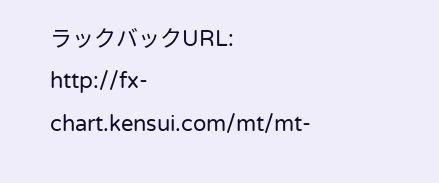ラックバックURL: http://fx-chart.kensui.com/mt/mt-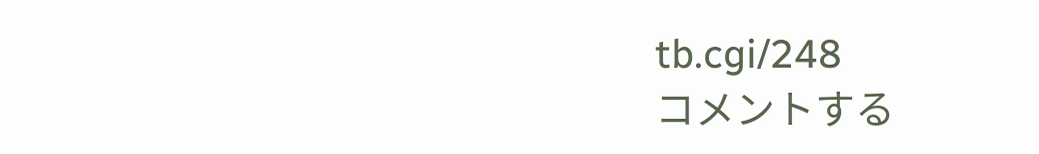tb.cgi/248
コメントする